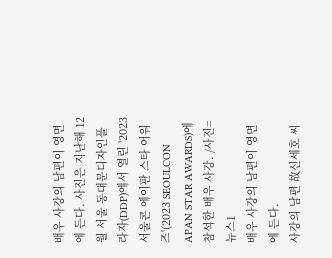배우 사강의 남편이 영면에 든다. 사진은 지난해 12월 서울 동대문디자인플라자(DDP)에서 열린 '2023 서울콘 에이판 스타 어워즈'(2023 SEOULCON APAN STAR AWARDS)에 참석한 배우 사강. /사진=뉴스1
배우 사강의 남편이 영면에 든다.
사강의 남편 故신세호 씨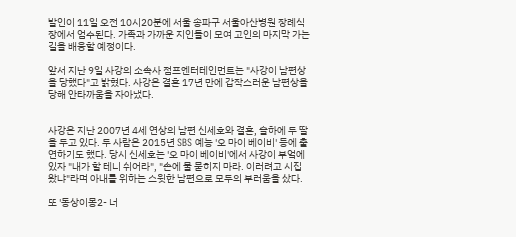발인이 11일 오전 10시20분에 서울 송파구 서울아산병원 장례식장에서 엄수된다. 가족과 가까운 지인들이 모여 고인의 마지막 가는 길을 배웅할 예정이다.

앞서 지난 9일 사강의 소속사 점프엔터테인먼트는 "사강이 남편상을 당했다"고 밝혔다. 사강은 결혼 17년 만에 갑작스러운 남편상을 당해 안타까움을 자아냈다.


사강은 지난 2007년 4세 연상의 남편 신세호와 결혼, 슬하에 두 딸을 두고 있다. 두 사람은 2015년 SBS 예능 '오 마이 베이비' 등에 출연하기도 했다. 당시 신세호는 '오 마이 베이비'에서 사강이 부엌에 있자 "내가 할 테니 쉬어라", "손에 물 묻히지 마라. 이러려고 시집 왔냐"라며 아내를 위하는 스윗한 남편으로 모두의 부러움을 샀다.

또 '동상이몽2- 너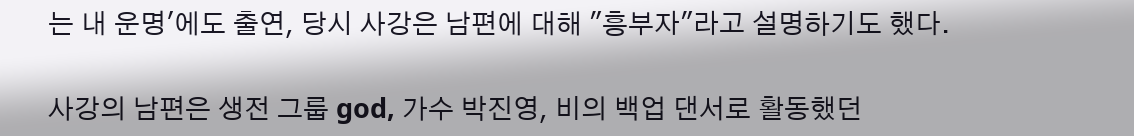는 내 운명'에도 출연, 당시 사강은 남편에 대해 "흥부자"라고 설명하기도 했다.

사강의 남편은 생전 그룹 god, 가수 박진영, 비의 백업 댄서로 활동했던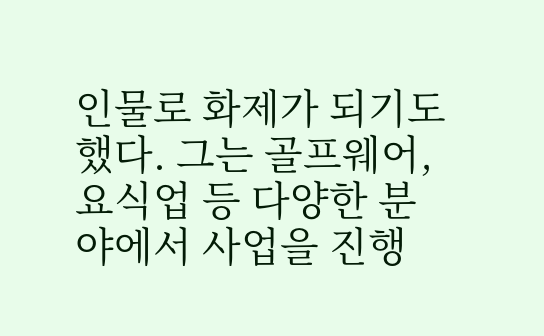인물로 화제가 되기도 했다. 그는 골프웨어, 요식업 등 다양한 분야에서 사업을 진행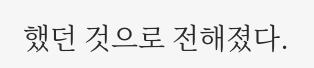했던 것으로 전해졌다.